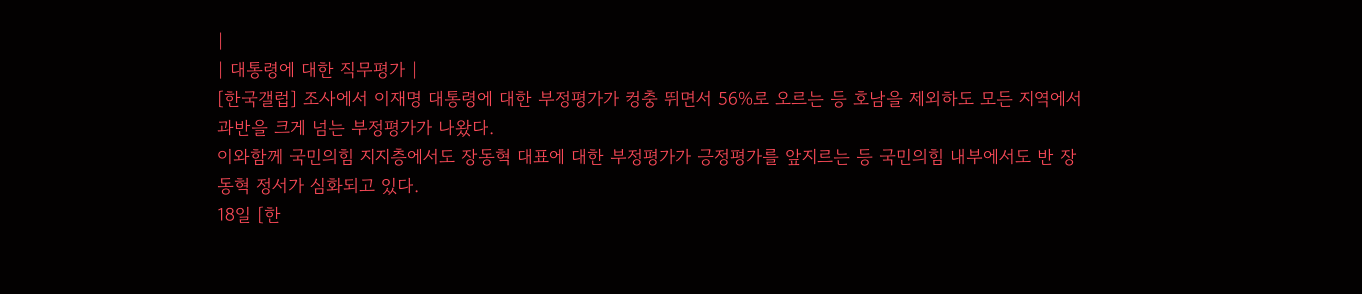|
| 대통령에 대한 직무평가 |
[한국갤럽] 조사에서 이재명 대통령에 대한 부정평가가 컹충 뛰면서 56%로 오르는 등 호남을 제외하도 모든 지역에서 과반을 크게 넘는 부정평가가 나왔다.
이와함께 국민의힘 지지층에서도 장동혁 대표에 대한 부정평가가 긍정평가를 앞지르는 등 국민의힘 내부에서도 반 장동혁 정서가 심화되고 있다.
18일 [한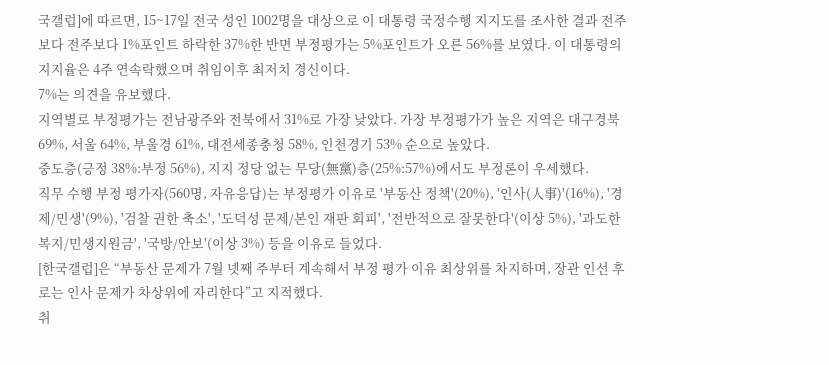국갤럽]에 따르면, 15~17일 전국 성인 1002명을 대상으로 이 대통령 국정수행 지지도를 조사한 결과 전주보다 전주보다 1%포인트 하락한 37%한 반면 부정평가는 5%포인트가 오른 56%를 보였다. 이 대통령의 지지율은 4주 연속락했으며 취임이후 최저치 경신이다.
7%는 의견을 유보했다.
지역별로 부정평가는 전남광주와 전북에서 31%로 가장 낮았다. 가장 부정평가가 높은 지역은 대구경북 69%, 서울 64%, 부울경 61%, 대전세종충청 58%, 인천경기 53% 순으로 높았다.
중도층(긍정 38%:부정 56%), 지지 정당 없는 무당(無黨)층(25%:57%)에서도 부정론이 우세했다.
직무 수행 부정 평가자(560명, 자유응답)는 부정평가 이유로 '부동산 정책'(20%), '인사(人事)'(16%), '경제/민생'(9%), '검찰 권한 축소', '도덕성 문제/본인 재판 회피', '전반적으로 잘못한다'(이상 5%), '과도한 복지/민생지원금', '국방/안보'(이상 3%) 등을 이유로 들었다.
[한국갤럽]은 “부동산 문제가 7월 넷째 주부터 계속해서 부정 평가 이유 최상위를 차지하며, 장관 인선 후로는 인사 문제가 차상위에 자리한다”고 지적했다.
취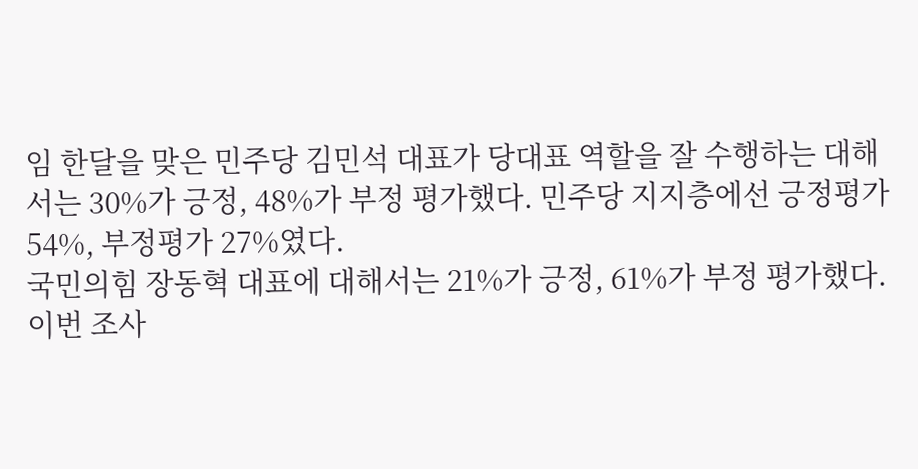임 한달을 맞은 민주당 김민석 대표가 당대표 역할을 잘 수행하는 대해서는 30%가 긍정, 48%가 부정 평가했다. 민주당 지지층에선 긍정평가 54%, 부정평가 27%였다.
국민의힘 장동혁 대표에 대해서는 21%가 긍정, 61%가 부정 평가했다.
이번 조사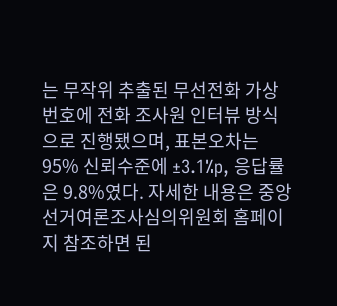는 무작위 추출된 무선전화 가상번호에 전화 조사원 인터뷰 방식으로 진행됐으며, 표본오차는 95% 신뢰수준에 ±3.1%p, 응답률은 9.8%였다. 자세한 내용은 중앙선거여론조사심의위원회 홈페이지 참조하면 된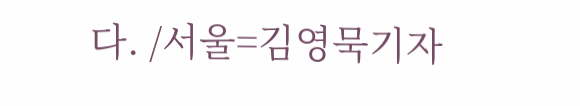다. /서울=김영묵기자